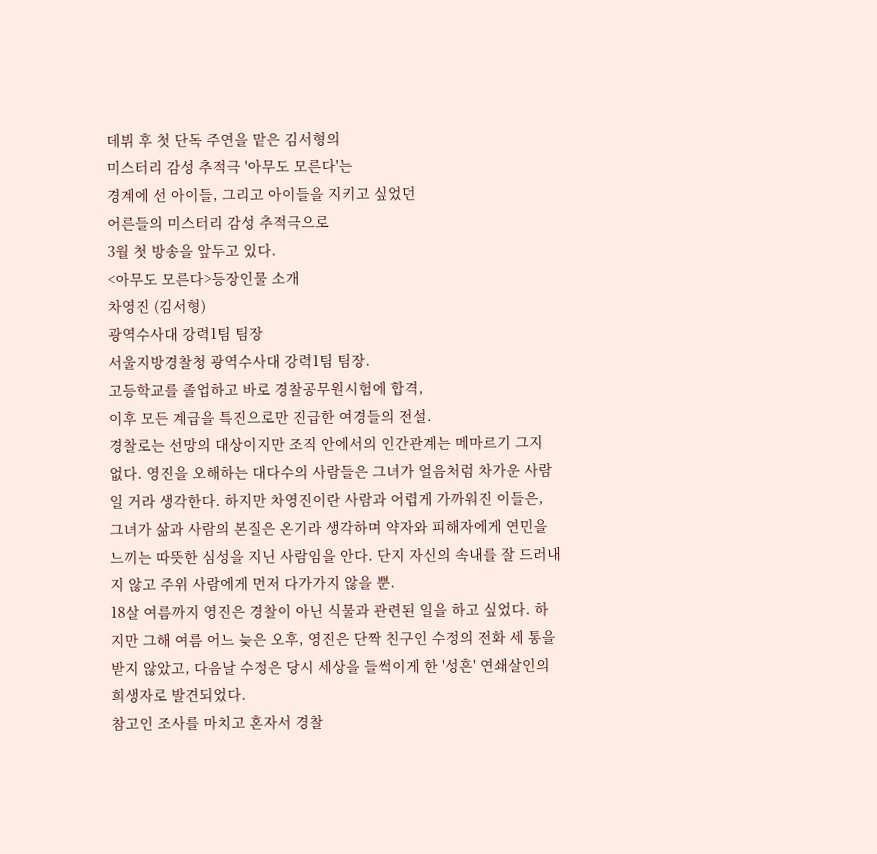데뷔 후 첫 단독 주연을 맡은 김서형의
미스터리 감성 추적극 '아무도 모른다'는
경계에 선 아이들, 그리고 아이들을 지키고 싶었던
어른들의 미스터리 감성 추적극으로
3월 첫 방송을 앞두고 있다.
<아무도 모른다>등장인물 소개
차영진 (김서형)
광역수사대 강력1팀 팀장
서울지방경찰청 광역수사대 강력1팀 팀장.
고등학교를 졸업하고 바로 경찰공무원시험에 합격,
이후 모든 계급을 특진으로만 진급한 여경들의 전설.
경찰로는 선망의 대상이지만 조직 안에서의 인간관계는 메마르기 그지 없다. 영진을 오해하는 대다수의 사람들은 그녀가 얼음처럼 차가운 사람일 거라 생각한다. 하지만 차영진이란 사람과 어렵게 가까워진 이들은, 그녀가 삶과 사람의 본질은 온기라 생각하며 약자와 피해자에게 연민을 느끼는 따뜻한 심성을 지닌 사람임을 안다. 단지 자신의 속내를 잘 드러내지 않고 주위 사람에게 먼저 다가가지 않을 뿐.
18살 여름까지 영진은 경찰이 아닌 식물과 관련된 일을 하고 싶었다. 하지만 그해 여름 어느 늦은 오후, 영진은 단짝 친구인 수정의 전화 세 통을 받지 않았고, 다음날 수정은 당시 세상을 들썩이게 한 '성흔' 연쇄살인의 희생자로 발견되었다.
참고인 조사를 마치고 혼자서 경찰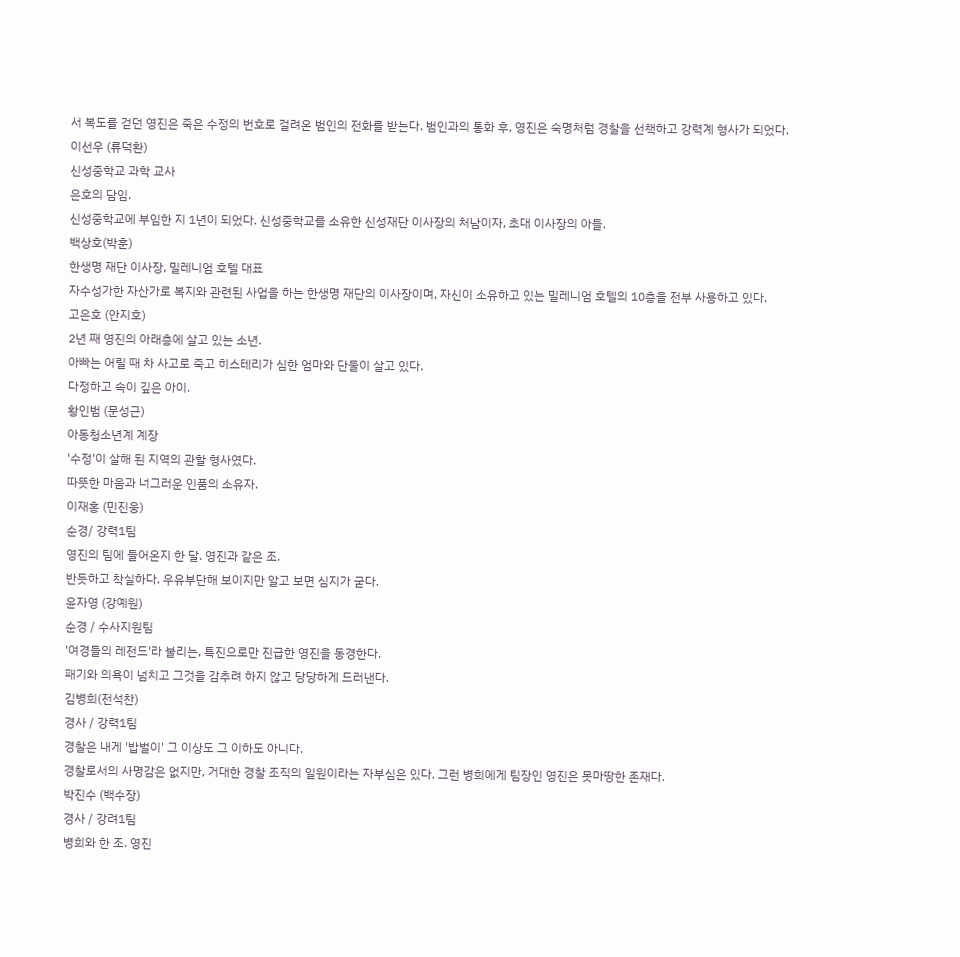서 복도를 걷던 영진은 죽은 수정의 번호로 걸려온 범인의 전화를 받는다. 범인과의 통화 후, 영진은 숙명처럼 경찰을 선책하고 강력계 형사가 되었다.
이선우 (류덕환)
신성중학교 과학 교사
은호의 담임.
신성중학교에 부임한 지 1년이 되었다. 신성중학교를 소유한 신성재단 이사장의 처남이자, 초대 이사장의 아들.
백상호(박훈)
한생명 재단 이사장, 밀레니엄 호텔 대표
자수성가한 자산가로 복지와 관련된 사업을 하는 한생명 재단의 이사장이며, 자신이 소유하고 있는 밀레니엄 호텔의 10층을 전부 사용하고 있다.
고은호 (안지호)
2년 째 영진의 아래층에 살고 있는 소년.
아빠는 어릴 때 차 사고로 죽고 히스테리가 심한 엄마와 단둘이 살고 있다.
다정하고 속이 깊은 아이.
황인범 (문성근)
아동청소년계 계장
'수정'이 살해 된 지역의 관할 형사였다.
따뜻한 마음과 너그러운 인품의 소유자.
이재홍 (민진웅)
순경/ 강력1팀
영진의 팀에 들어온지 한 달. 영진과 같은 조.
반듯하고 착실하다. 우유부단해 보이지만 알고 보면 심지가 굳다.
윤자영 (강예원)
순경 / 수사지원팀
'여경들의 레전드'라 불리는, 특진으로만 진급한 영진을 동경한다.
패기와 의욕이 넘치고 그것을 감추려 하지 않고 당당하게 드러낸다.
김병희(전석찬)
경사 / 강력1팀
경찰은 내게 '밥벌이' 그 이상도 그 이하도 아니다.
경찰로서의 사명감은 없지만, 거대한 경찰 조직의 일원이라는 자부심은 있다. 그런 병희에게 팀장인 영진은 못마땅한 존재다.
박진수 (백수장)
경사 / 강려1팀
병희와 한 조. 영진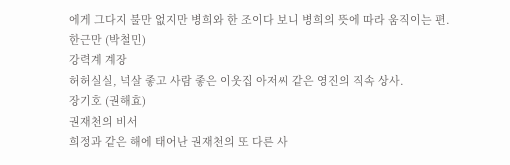에게 그다지 불만 없지만 병희와 한 조이다 보니 병희의 뜻에 따라 움직이는 편.
한근만 (박철민)
강력계 계장
허허실실, 넉살 좋고 사람 좋은 이웃집 아저씨 같은 영진의 직속 상사.
장기호 (권해효)
권재천의 비서
희정과 같은 해에 태어난 권재천의 또 다른 사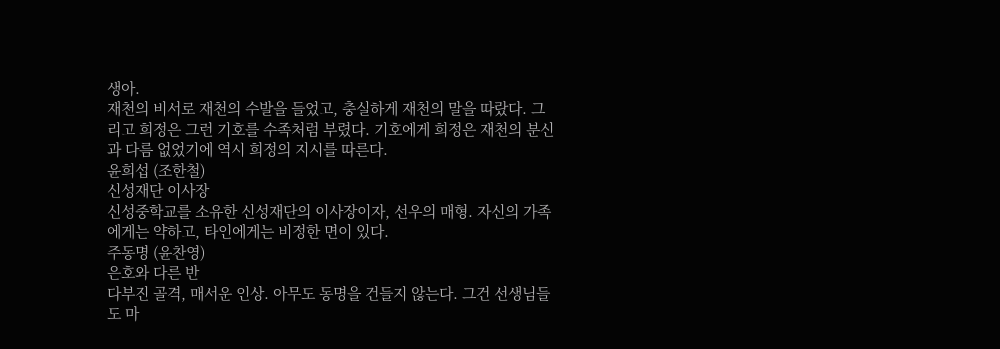생아.
재천의 비서로 재천의 수발을 들었고, 충실하게 재천의 말을 따랐다. 그리고 희정은 그런 기호를 수족처럼 부렸다. 기호에게 희정은 재천의 분신과 다름 없었기에 역시 희정의 지시를 따른다.
윤희섭 (조한철)
신성재단 이사장
신성중학교를 소유한 신성재단의 이사장이자, 선우의 매형. 자신의 가족에게는 약하고, 타인에게는 비정한 면이 있다.
주동명 (윤찬영)
은호와 다른 반
다부진 골격, 매서운 인상. 아무도 동명을 건들지 않는다. 그건 선생님들도 마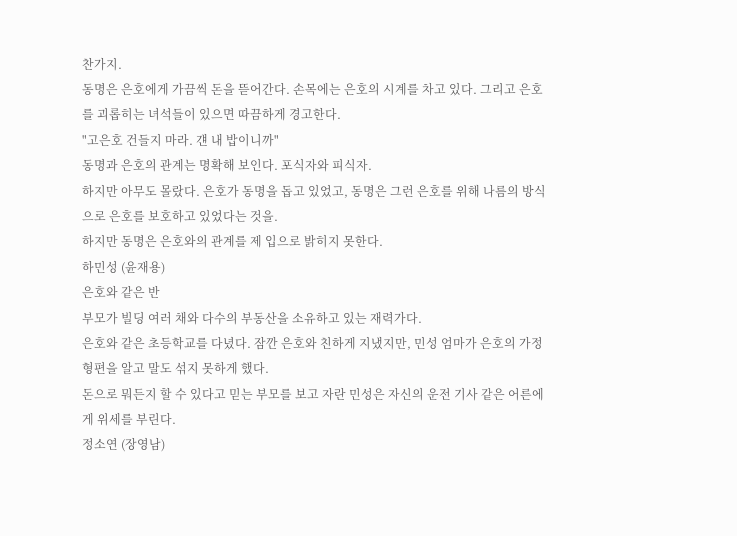찬가지.
동명은 은호에게 가끔씩 돈을 뜯어간다. 손목에는 은호의 시계를 차고 있다. 그리고 은호를 괴롭히는 녀석들이 있으면 따끔하게 경고한다.
"고은호 건들지 마라. 걘 내 밥이니까"
동명과 은호의 관계는 명확해 보인다. 포식자와 피식자.
하지만 아무도 몰랐다. 은호가 동명을 돕고 있었고, 동명은 그런 은호를 위해 나름의 방식으로 은호를 보호하고 있었다는 것을.
하지만 동명은 은호와의 관계를 제 입으로 밝히지 못한다.
하민성 (윤재용)
은호와 같은 반
부모가 빌딩 여러 채와 다수의 부동산을 소유하고 있는 재력가다.
은호와 같은 초등학교를 다녔다. 잠깐 은호와 친하게 지냈지만, 민성 엄마가 은호의 가정형편을 알고 말도 섞지 못하게 했다.
돈으로 뭐든지 할 수 있다고 믿는 부모를 보고 자란 민성은 자신의 운전 기사 같은 어른에게 위세를 부린다.
정소연 (장영남)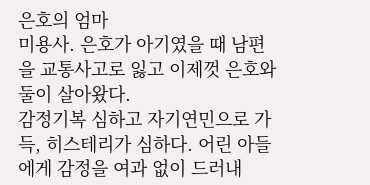은호의 엄마
미용사. 은호가 아기였을 때 남편을 교통사고로 잃고 이제껏 은호와 둘이 살아왔다.
감정기복 심하고 자기연민으로 가득, 히스테리가 심하다. 어린 아들에게 감정을 여과 없이 드러내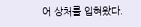어 상처를 입혀왔다.